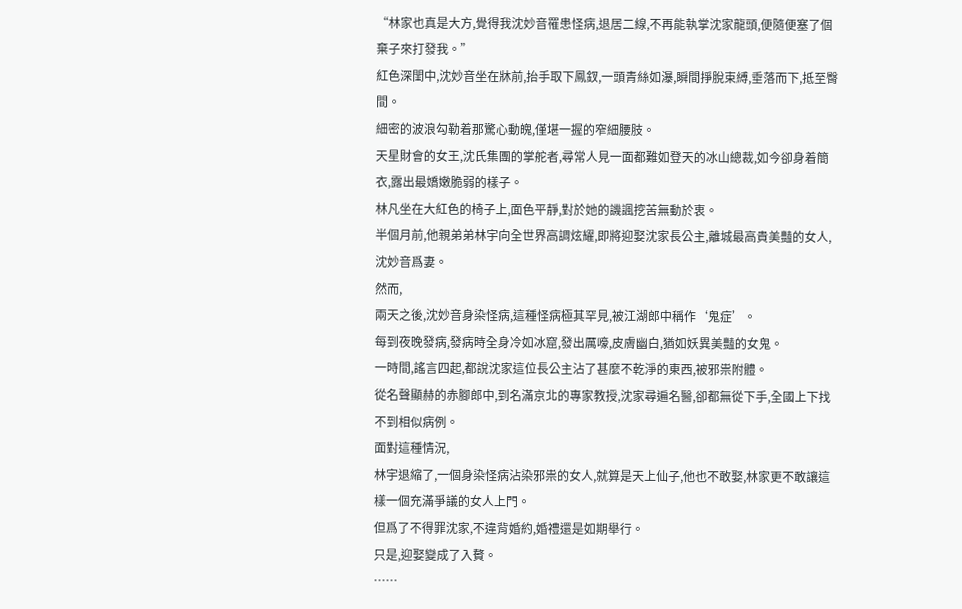“林家也真是大方,覺得我沈妙音罹患怪病,退居二線,不再能執掌沈家龍頭,便隨便塞了個棄子來打發我。”
紅色深閨中,沈妙音坐在牀前,抬手取下鳳釵,一頭青絲如瀑,瞬間掙脫束縛,垂落而下,抵至臀間。
細密的波浪勾勒着那驚心動魄,僅堪一握的窄細腰肢。
天星財會的女王,沈氏集團的掌舵者,尋常人見一面都難如登天的冰山總裁,如今卻身着簡衣,露出最嬌嫩脆弱的樣子。
林凡坐在大紅色的椅子上,面色平靜,對於她的譏諷挖苦無動於衷。
半個月前,他親弟弟林宇向全世界高調炫耀,即將迎娶沈家長公主,離城最高貴美豔的女人,沈妙音爲妻。
然而,
兩天之後,沈妙音身染怪病,這種怪病極其罕見,被江湖郎中稱作‘鬼症’。
每到夜晚發病,發病時全身冷如冰窟,發出厲嚎,皮膚幽白,猶如妖異美豔的女鬼。
一時間,謠言四起,都說沈家這位長公主沾了甚麼不乾淨的東西,被邪祟附體。
從名聲顯赫的赤腳郎中,到名滿京北的專家教授,沈家尋遍名醫,卻都無從下手,全國上下找不到相似病例。
面對這種情況,
林宇退縮了,一個身染怪病沾染邪祟的女人,就算是天上仙子,他也不敢娶,林家更不敢讓這樣一個充滿爭議的女人上門。
但爲了不得罪沈家,不違背婚約,婚禮還是如期舉行。
只是,迎娶變成了入贅。
……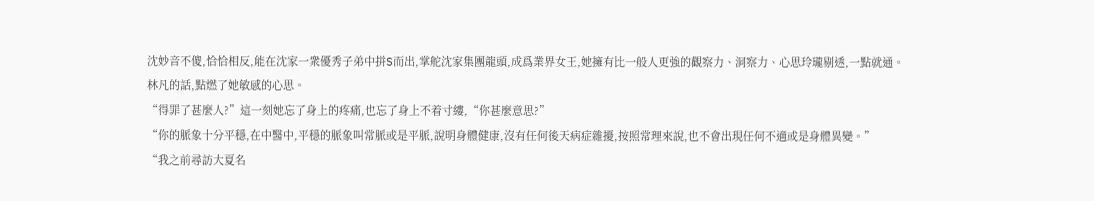沈妙音不傻,恰恰相反,能在沈家一衆優秀子弟中拼S而出,掌舵沈家集團龍頭,成爲業界女王,她擁有比一般人更強的觀察力、洞察力、心思玲瓏剔透,一點就通。
林凡的話,點燃了她敏感的心思。
“得罪了甚麼人?”這一刻她忘了身上的疼痛,也忘了身上不着寸縷,“你甚麼意思?”
“你的脈象十分平穩,在中醫中,平穩的脈象叫常脈或是平脈,說明身體健康,沒有任何後天病症雜擾,按照常理來說,也不會出現任何不適或是身體異變。”
“我之前尋訪大夏名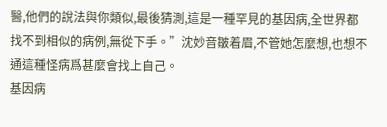醫,他們的說法與你類似,最後猜測,這是一種罕見的基因病,全世界都找不到相似的病例,無從下手。”沈妙音皺着眉,不管她怎麼想,也想不通這種怪病爲甚麼會找上自己。
基因病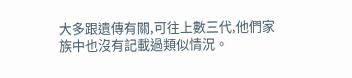大多跟遺傳有關,可往上數三代,他們家族中也沒有記載過類似情況。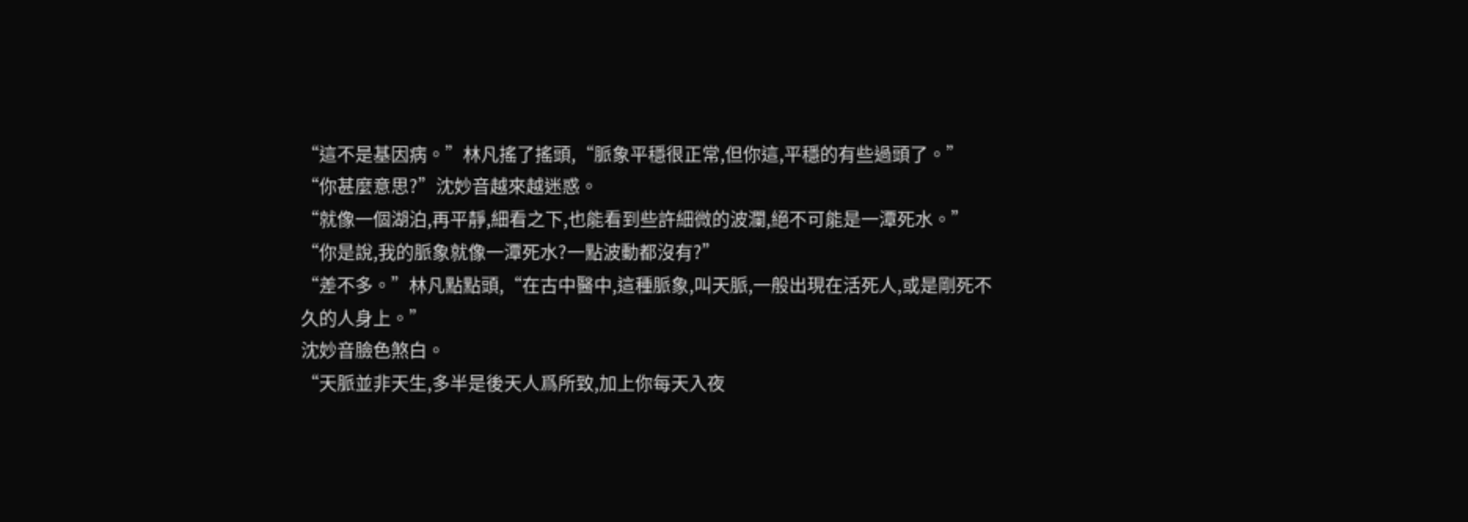“這不是基因病。”林凡搖了搖頭,“脈象平穩很正常,但你這,平穩的有些過頭了。”
“你甚麼意思?”沈妙音越來越迷惑。
“就像一個湖泊,再平靜,細看之下,也能看到些許細微的波瀾,絕不可能是一潭死水。”
“你是說,我的脈象就像一潭死水?一點波動都沒有?”
“差不多。”林凡點點頭,“在古中醫中,這種脈象,叫天脈,一般出現在活死人,或是剛死不久的人身上。”
沈妙音臉色煞白。
“天脈並非天生,多半是後天人爲所致,加上你每天入夜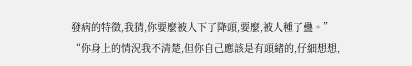發病的特徵,我猜,你要麼被人下了降頭,要麼,被人種了蠱。”
“你身上的情況我不清楚,但你自己應該是有頭緒的,仔細想想,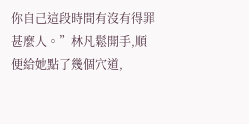你自己這段時間有沒有得罪甚麼人。”林凡鬆開手,順便給她點了幾個穴道,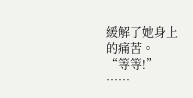緩解了她身上的痛苦。
“等等!”
……